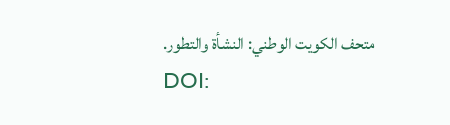متحف الكويت الوطني: النشأة والتطور.
DOI: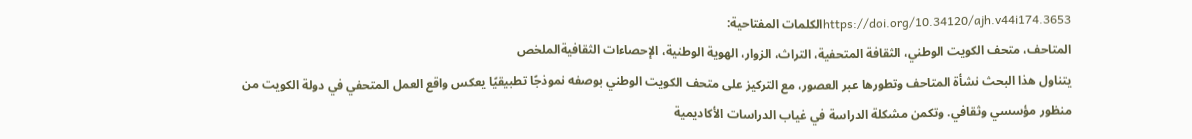https://doi.org/10.34120/ajh.v44i174.3653الكلمات المفتاحية:
المتاحف، متحف الكويت الوطني، الثقافة المتحفية، التراث، الزوار، الهوية الوطنية، الإحصاءات الثقافيةالملخص
يتناول هذا البحث نشأة المتاحف وتطورها عبر العصور، مع التركيز على متحف الكويت الوطني بوصفه نموذجًا تطبيقيًا يعكس واقع العمل المتحفي في دولة الكويت من منظور مؤسسي وثقافي. وتكمن مشكلة الدراسة في غياب الدراسات الأكاديمية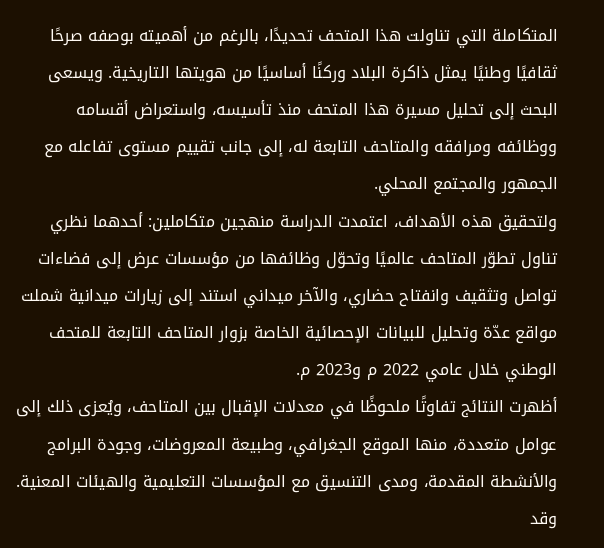المتكاملة التي تناولت هذا المتحف تحديدًا، بالرغم من أهميته بوصفه صرحًا ثقافيًا وطنيًا يمثل ذاكرة البلاد وركنًا أساسيًا من هويتها التاريخية. ويسعى البحث إلى تحليل مسيرة هذا المتحف منذ تأسيسه، واستعراض أقسامه ووظائفه ومرافقه والمتاحف التابعة له، إلى جانب تقييم مستوى تفاعله مع الجمهور والمجتمع المحلي.
ولتحقيق هذه الأهداف، اعتمدت الدراسة منهجين متكاملين: أحدهما نظري تناول تطوّر المتاحف عالميًا وتحوّل وظائفها من مؤسسات عرض إلى فضاءات تواصل وتثقيف وانفتاح حضاري، والآخر ميداني استند إلى زيارات ميدانية شملت مواقع عدّة وتحليل للبيانات الإحصائية الخاصة بزوار المتاحف التابعة للمتحف الوطني خلال عامي 2022 م و2023 م.
أظهرت النتائج تفاوتًا ملحوظًا في معدلات الإقبال بين المتاحف، ويُعزى ذلك إلى عوامل متعددة، منها الموقع الجغرافي، وطبيعة المعروضات، وجودة البرامج والأنشطة المقدمة، ومدى التنسيق مع المؤسسات التعليمية والهيئات المعنية. وقد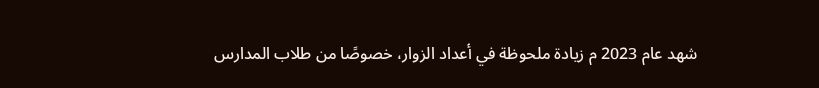شهد عام 2023 م زيادة ملحوظة في أعداد الزوار، خصوصًا من طلاب المدارس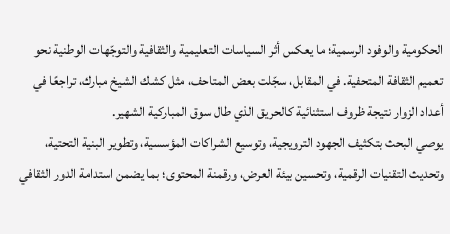الحكومية والوفود الرسمية؛ ما يعكس أثر السياسات التعليمية والثقافية والتوجّهات الوطنية نحو تعميم الثقافة المتحفية. في المقابل، سجّلت بعض المتاحف، مثل كشك الشيخ مبارك، تراجعًا في أعداد الزوار نتيجة ظروف استثنائية كالحريق الذي طال سوق المباركية الشهير.
يوصي البحث بتكثيف الجهود الترويجية، وتوسيع الشراكات المؤسسية، وتطوير البنية التحتية، وتحديث التقنيات الرقمية، وتحسين بيئة العرض، ورقمنة المحتوى؛ بما يضمن استدامة الدور الثقافي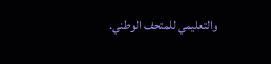والتعليمي للمتحف الوطني.